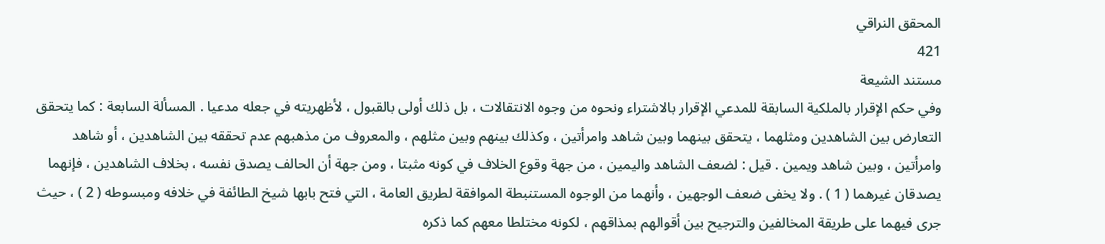المحقق النراقي
421
مستند الشيعة
وفي حكم الإقرار بالملكية السابقة للمدعي الإقرار بالاشتراء ونحوه من وجوه الانتقالات ، بل ذلك أولى بالقبول ، لأظهريته في جعله مدعيا . المسألة السابعة : كما يتحقق التعارض بين الشاهدين ومثلهما ، يتحقق بينهما وبين شاهد وامرأتين ، وكذلك بينهم وبين مثلهم ، والمعروف من مذهبهم عدم تحققه بين الشاهدين ، أو شاهد وامرأتين ، وبين شاهد ويمين . قيل : لضعف الشاهد واليمين ، من جهة وقوع الخلاف في كونه مثبتا ، ومن جهة أن الحالف يصدق نفسه ، بخلاف الشاهدين ، فإنهما يصدقان غيرهما ( 1 ) . ولا يخفى ضعف الوجهين ، وأنهما من الوجوه المستنبطة الموافقة لطريق العامة ، التي فتح بابها شيخ الطائفة في خلافه ومبسوطه ( 2 ) ، حيث جرى فيهما على طريقة المخالفين والترجيح بين أقوالهم بمذاقهم ، لكونه مختلطا معهم كما ذكره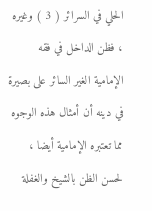الحلي في السرائر ( 3 ) وغيره ، فظن الداخل في فقه الإمامية الغير السائر على بصيرة في دينه أن أمثال هذه الوجوه مما تعتبره الإمامية أيضا ، لحسن الظن بالشيخ والغفلة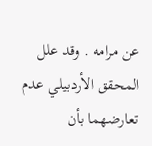عن مرامه . وقد علل المحقق الأردبيلي عدم تعارضهما بأن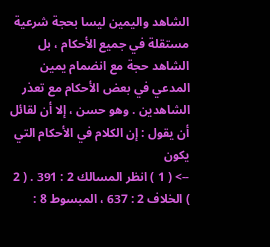الشاهد واليمين ليسا بحجة شرعية مستقلة في جميع الأحكام ، بل الشاهد حجة مع انضمام يمين المدعي في بعض الأحكام مع تعذر الشاهدين . وهو حسن ، إلا أن لقائل أن يقول : إن الكلام في الأحكام التي يكون
--> ( 1 ) انظر المسالك 2 : 391 . ( 2 ) الخلاف 2 : 637 ، المبسوط 8 :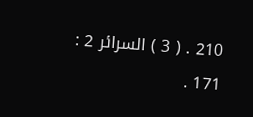210 . ( 3 ) السرائر 2 : 171 .